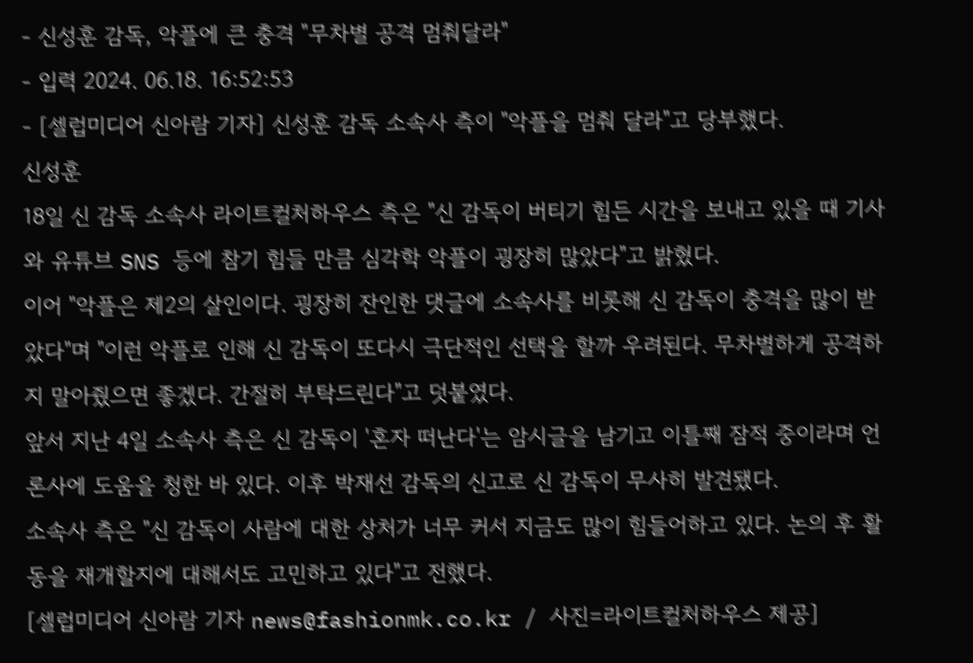- 신성훈 감독, 악플에 큰 충격 "무차별 공격 멈춰달라"
- 입력 2024. 06.18. 16:52:53
- [셀럽미디어 신아람 기자] 신성훈 감독 소속사 측이 "악플을 멈춰 달라"고 당부했다.
신성훈
18일 신 감독 소속사 라이트컬처하우스 측은 "신 감독이 버티기 힘든 시간을 보내고 있을 때 기사와 유튜브 SNS 등에 참기 힘들 만큼 심각학 악플이 굉장히 많았다"고 밝혔다.
이어 "악플은 제2의 살인이다. 굉장히 잔인한 댓글에 소속사를 비롯해 신 감독이 충격을 많이 받았다"며 "이런 악플로 인해 신 감독이 또다시 극단적인 선택을 할까 우려된다. 무차별하게 공격하지 말아줬으면 좋겠다. 간절히 부탁드린다"고 덧붙였다.
앞서 지난 4일 소속사 측은 신 감독이 '혼자 떠난다'는 암시글을 남기고 이틀째 잠적 중이라며 언론사에 도움을 청한 바 있다. 이후 박재선 감독의 신고로 신 감독이 무사히 발견됐다.
소속사 측은 "신 감독이 사람에 대한 상처가 너무 커서 지금도 많이 힘들어하고 있다. 논의 후 활동을 재개할지에 대해서도 고민하고 있다"고 전했다.
[셀럽미디어 신아람 기자 news@fashionmk.co.kr / 사진=라이트컬처하우스 제공]